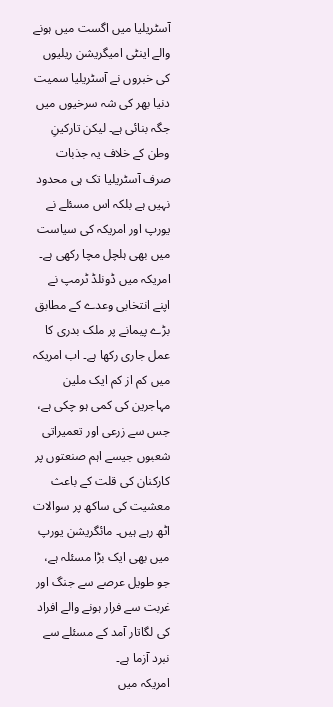آسٹریلیا میں اگست میں ہونے والے اینٹی امیگریشن ریلیوں کی خبروں نے آسٹریلیا سمیت دنیا بھر کی شہ سرخیوں میں جگہ بنائی ہے۔ لیکن تارکینِ وطن کے خلاف یہ جذبات صرف آسٹریلیا تک ہی محدود نہیں ہے بلکہ اس مسئلے نے یورپ اور امریکہ کی سیاست میں بھی ہلچل مچا رکھی ہے۔ امریکہ میں ڈونلڈ ٹرمپ نے اپنے انتخابی وعدے کے مطابق بڑے پیمانے پر ملک بدری کا عمل جاری رکھا ہے۔ اب امریکہ میں کم از کم ایک ملین مہاجرین کی کمی ہو چکی ہے، جس سے زرعی اور تعمیراتی شعبوں جیسے اہم صنعتوں پر کارکنان کی قلت کے باعث معشیت کی ساکھ پر سوالات اٹھ رہے ہیں۔ مائگریشن یورپ میں بھی ایک بڑا مسئلہ ہے، جو طویل عرصے سے جنگ اور غربت سے فرار ہونے والے افراد کی لگاتار آمد کے مسئلے سے نبرد آزما ہے۔
امریکہ میں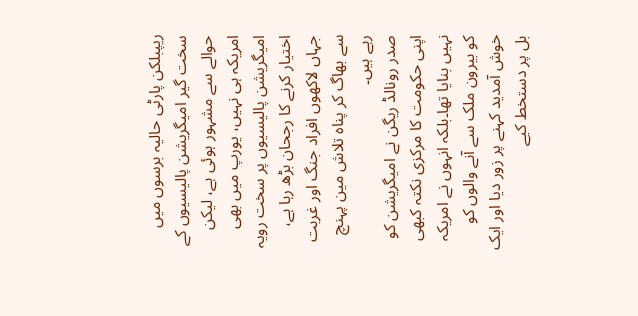ریپبلکن پارٹی حالیہ برسوں میں سخت گیر امیگریشن پالیسیوں کے حوالے سے مشہور ہوئی ہے، لیکن امریکہ ہی نہیں، یورپ میں بھی امیگریشن پالیسیوں پر سخت رویہ اختیار کرنے کا رجحان بڑھ رہا ہے، جہاں لاکھوں افراد جنگ اور غربت سے بھاگ کر پناہ تلاش مین پہنچ رہے ہیں۔
صدر رونالڈ ریگن نے امیگریشن کو اپنی حکومت کا مرکزی نکتہ کبھی نہیں بنایا تھا۔بلکہ انہوں نے امریکہ کو بیرون ملک سے آنے والوں کو خوش آمدید کہنے پر زور دیا اور ایک بل پر دستخط کیے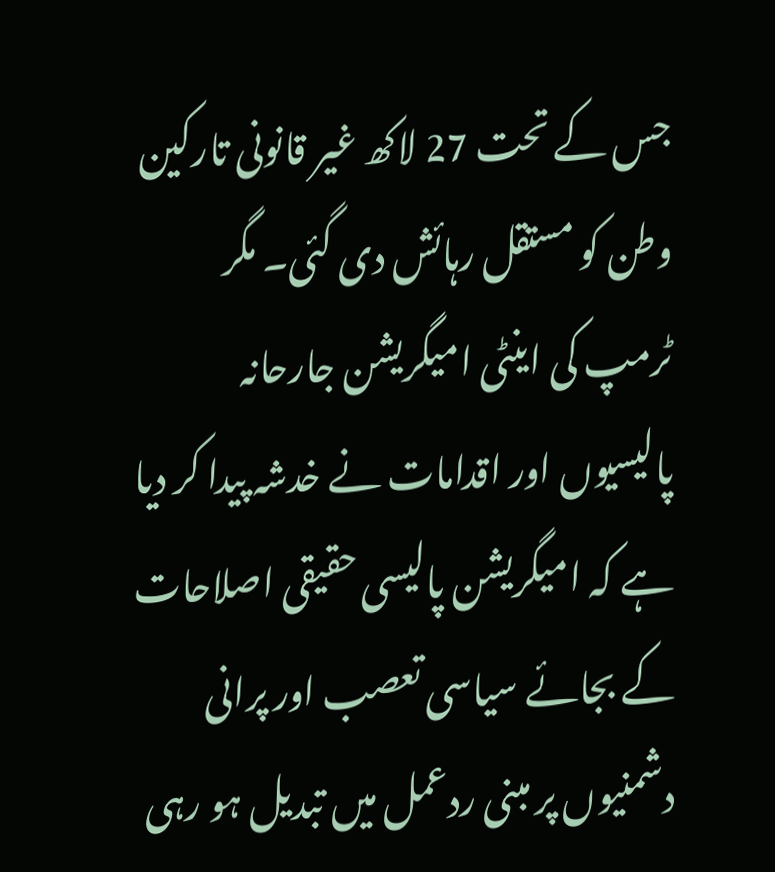جس کے تحت 27 لاکھ غیر قانونی تارکین وطن کو مستقل رہائش دی گئی۔ مگر ٹرمپ کی اینٹی امیگریشن جارحانہ پالیسیوں اور اقدامات نے خدشہ پیدا کر دیا ہے کہ امیگریشن پالیسی حقیقی اصلاحات کے بجائے سیاسی تعصب اور پرانی دشمنیوں پر مبنی ردعمل میں تبدیل ہو رہی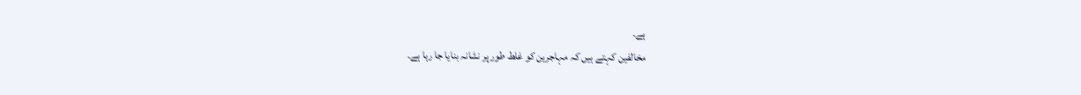ہے۔
مخالفین کہتے ہیں کہ مہاجرین کو غلط طور پر نشانہ بنایا جا رہا ہے۔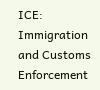ICE: Immigration and Customs Enforcement